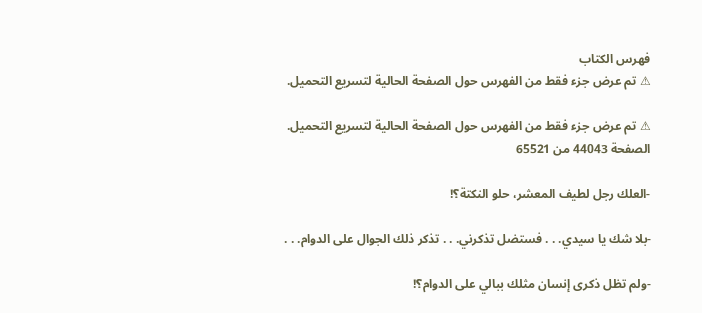فهرس الكتاب
⚠ تم عرض جزء فقط من الفهرس حول الصفحة الحالية لتسريع التحميل.

⚠ تم عرض جزء فقط من الفهرس حول الصفحة الحالية لتسريع التحميل.
الصفحة 44043 من 65521

-العلك رجل لطيف المعشر، حلو النكتة؟!

-بلا شك يا سيدي. . . فستضل تذكرني. . . تذكر ذلك الجوال على الدوام. . .

-ولم تظل ذكرى إنسان مثلك ببالي على الدوام؟!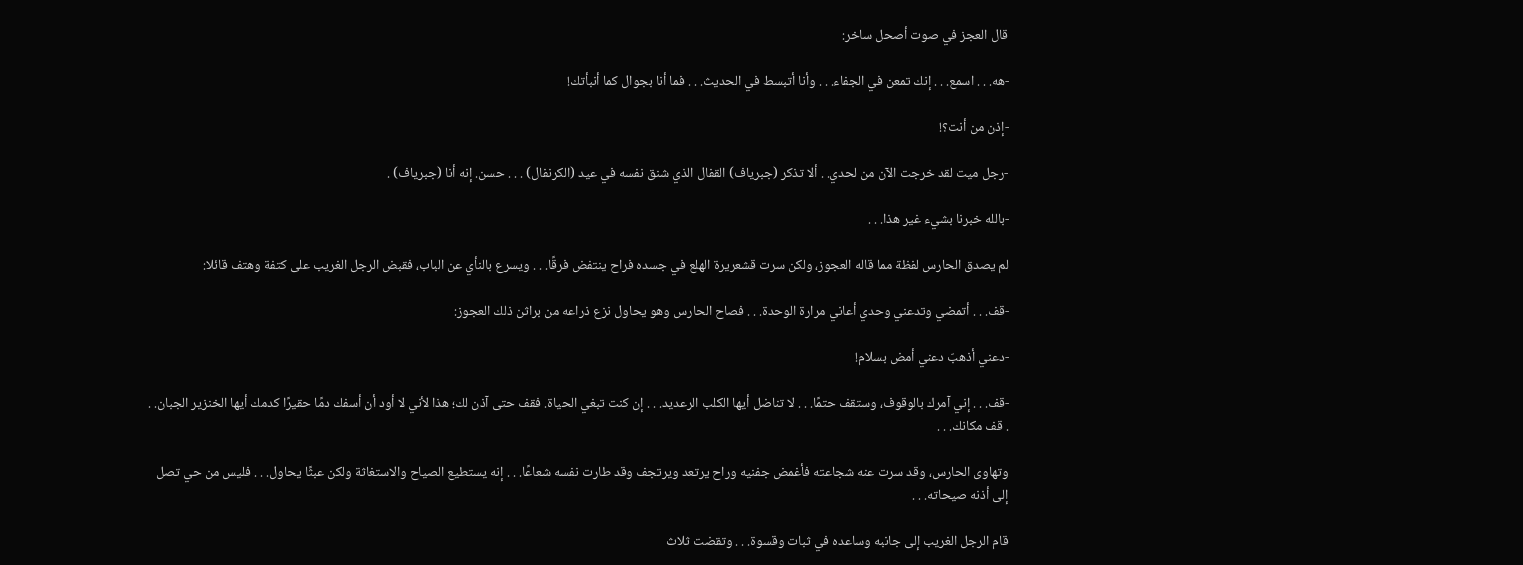قال العجز في صوت أصحل ساخر:

-هه. . . اسمع. . . إنك تمعن في الجفاء. . . وأنا أتبسط في الحديث. . . فما أنا بجوال كما أنبأتك!

-إذن من أنت؟!

-رجل ميت لقد خرجت الآن من لحدي. . ألا تذكر (جبرياف) القفال الذي شنق نفسه في عيد (الكرنفال) . . . حسن. إنه أنا (جبرياف) .

-بالله خبرنا بشيء غير هذا. . .

لم يصدق الحارس لفظة مما قاله العجوز، ولكن سرت قشعريرة الهلع في جسده فراح ينتفض فرقًا. . . ويسرع بالنأي عن الباب، فقبض الرجل الغريب على كتفة وهتف قائلا:

-قف. . . أتمضي وتدعني وحدي أعاني مرارة الوحدة. . . فصاح الحارس وهو يحاول نزع ذراعه من براثن ذلك العجوز:

-دعني أذهبّ دعني أمض بسلام!

-قف. . . إني آمرك بالوقوف، وستقف حتمًا. . . لا تناضل أيها الكلب الرعديد. . . إن كنت تبغي الحياة. فقف حتى آذن لك؛ هذا لأني لا أود أن أسفك دمًا حقيرًا كدمك أيها الخنزير الجبان. . . قف مكانك. . .

وتهاوى الحارس، وقد سرت عنه شجاعته فأغمض جفنيه وراح يرتعد ويرتجف وقد طارت نفسه شعاعًا. . . إنه يستطيع الصياح والاستغاثة ولكن عبثًا يحاول. . . فليس من حي تصل إلى أذنه صيحاته. . .

قام الرجل الغريب إلى جانبه وساعده في ثبات وقسوة. . . وتقضت ثلاث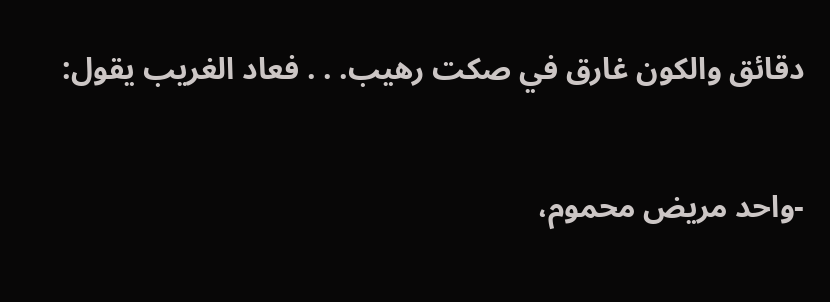دقائق والكون غارق في صكت رهيب. . . فعاد الغريب يقول:

-واحد مريض محموم،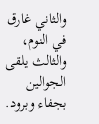والثاني غارق في النوم، والثالث يلقى الجوالين بجفاء وبرود.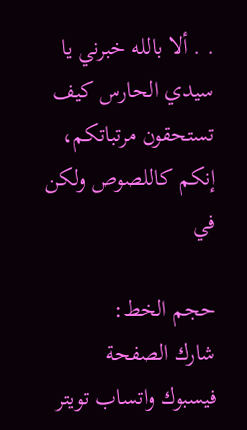. . ألا بالله خبرني يا سيدي الحارس كيف تستحقون مرتباتكم، إنكم كاللصوص ولكن في

حجم الخط:
شارك الصفحة
فيسبوك واتساب تويتر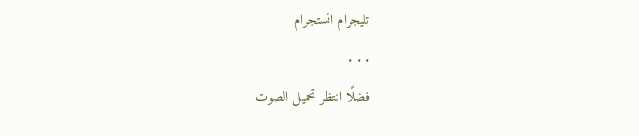تليجرام انستجرام
. . .
فضلًا انتظر تحميل الصوت